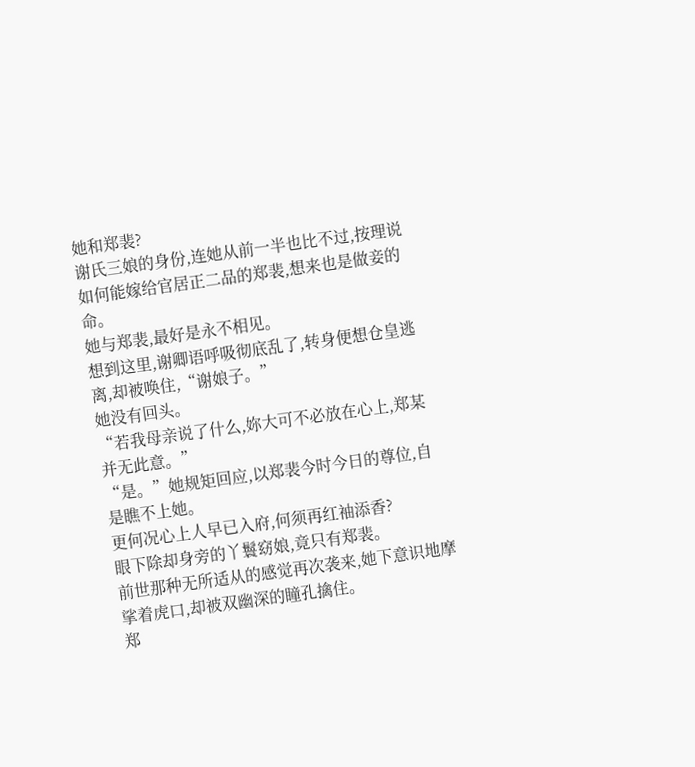她和郑裴?
谢氏三娘的身份,连她从前一半也比不过,按理说如何能嫁给官居正二品的郑裴,想来也是做妾的命。
她与郑裴,最好是永不相见。
想到这里,谢卿语呼吸彻底乱了,转身便想仓皇逃离,却被唤住,“谢娘子。”
她没有回头。
“若我母亲说了什么,妳大可不必放在心上,郑某并无此意。”
“是。”她规矩回应,以郑裴今时今日的尊位,自是瞧不上她。
更何况心上人早已入府,何须再红袖添香?
眼下除却身旁的丫鬟窈娘,竟只有郑裴。
前世那种无所适从的感觉再次袭来,她下意识地摩挲着虎口,却被双幽深的瞳孔擒住。
郑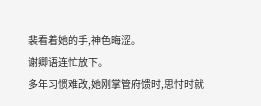裴看着她的手,神色晦涩。
谢卿语连忙放下。
多年习惯难改,她刚掌管府馈时,思忖时就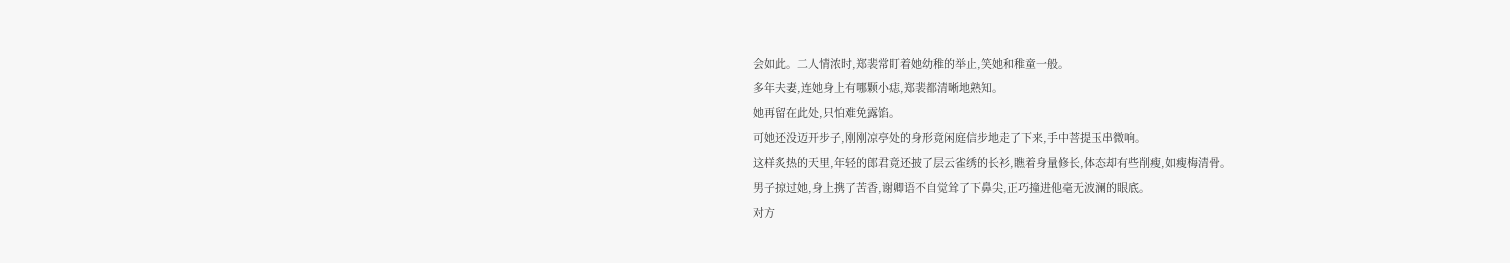会如此。二人情浓时,郑裴常盯着她幼稚的举止,笑她和稚童一般。
多年夫妻,连她身上有哪颗小痣,郑裴都清晰地熟知。
她再留在此处,只怕难免露馅。
可她还没迈开步子,刚刚凉亭处的身形竟闲庭信步地走了下来,手中菩提玉串微响。
这样炙热的天里,年轻的郎君竟还披了层云雀绣的长衫,瞧着身量修长,体态却有些削瘦,如瘦梅清骨。
男子掠过她,身上携了苦香,谢卿语不自觉耸了下鼻尖,正巧撞进他毫无波澜的眼底。
对方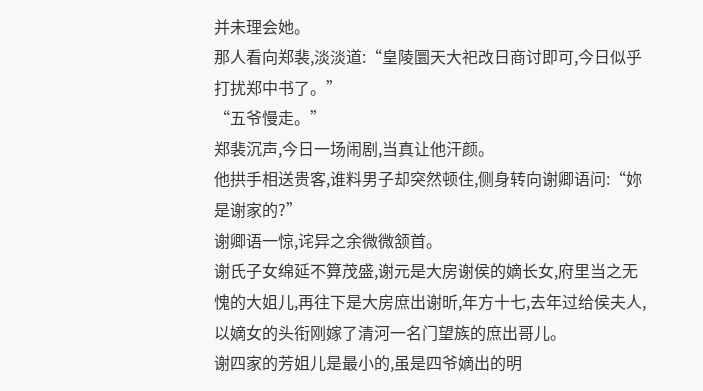并未理会她。
那人看向郑裴,淡淡道:“皇陵圜天大祀改日商讨即可,今日似乎打扰郑中书了。”
“五爷慢走。”
郑裴沉声,今日一场闹剧,当真让他汗颜。
他拱手相送贵客,谁料男子却突然顿住,侧身转向谢卿语问:“妳是谢家的?”
谢卿语一惊,诧异之余微微颔首。
谢氏子女绵延不算茂盛,谢元是大房谢侯的嫡长女,府里当之无愧的大姐儿,再往下是大房庶出谢昕,年方十七,去年过给侯夫人,以嫡女的头衔刚嫁了清河一名门望族的庶出哥儿。
谢四家的芳姐儿是最小的,虽是四爷嫡出的明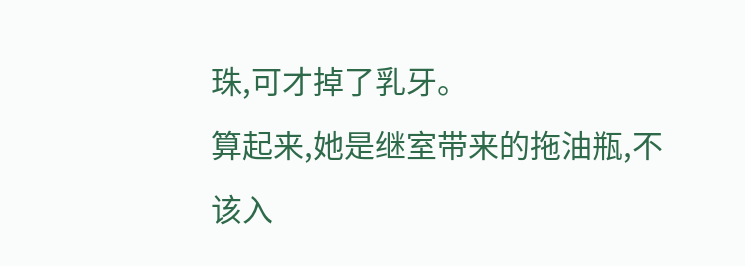珠,可才掉了乳牙。
算起来,她是继室带来的拖油瓶,不该入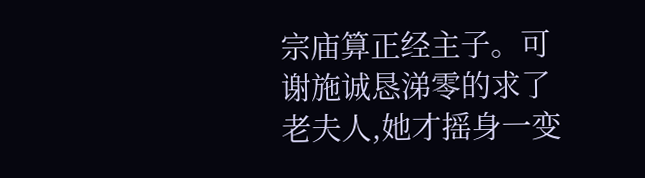宗庙算正经主子。可谢施诚恳涕零的求了老夫人,她才摇身一变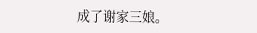成了谢家三娘。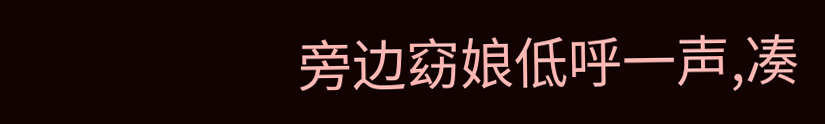旁边窈娘低呼一声,凑